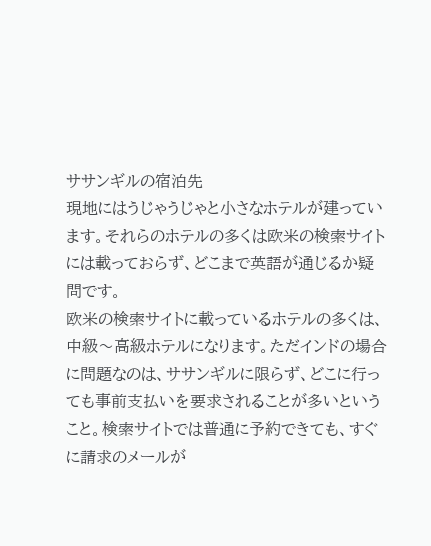ササンギルの宿泊先
現地にはうじゃうじゃと小さなホテルが建っています。それらのホテルの多くは欧米の検索サイトには載っておらず、どこまで英語が通じるか疑問です。
欧米の検索サイトに載っているホテルの多くは、中級〜高級ホテルになります。ただインドの場合に問題なのは、ササンギルに限らず、どこに行っても事前支払いを要求されることが多いということ。検索サイトでは普通に予約できても、すぐに請求のメールが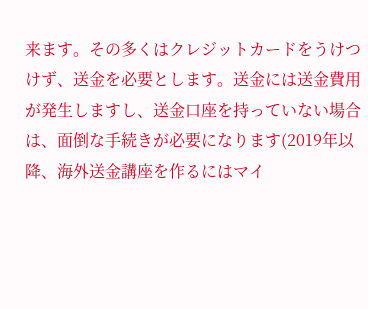来ます。その多くはクレジットカードをうけつけず、送金を必要とします。送金には送金費用が発生しますし、送金口座を持っていない場合は、面倒な手続きが必要になります(2019年以降、海外送金講座を作るにはマイ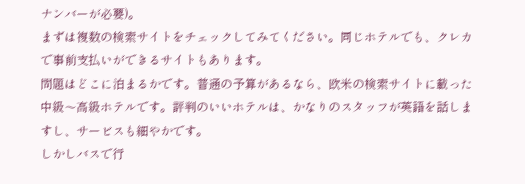ナンバーが必要)。
まずは複数の検索サイトをチェックしてみてください。同じホテルでも、クレカで事前支払いができるサイトもあります。
問題はどこに泊まるかです。普通の予算があるなら、欧米の検索サイトに載った中級〜高級ホテルです。評判のいいホテルは、かなりのスタッフが英語を話しますし、サービスも細やかです。
しかしバスで行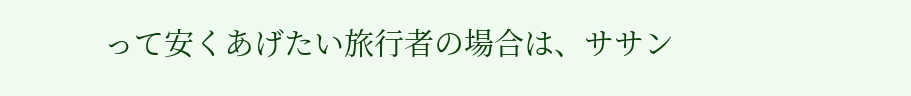って安くあげたい旅行者の場合は、ササン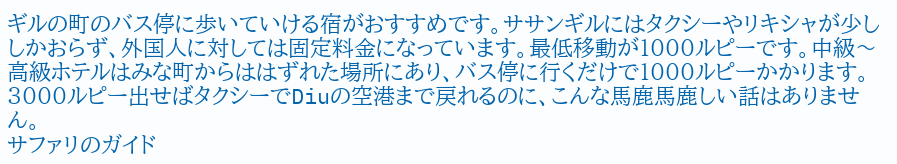ギルの町のバス停に歩いていける宿がおすすめです。ササンギルにはタクシーやリキシャが少ししかおらず、外国人に対しては固定料金になっています。最低移動が1000ルピーです。中級〜高級ホテルはみな町からははずれた場所にあり、バス停に行くだけで1000ルピーかかります。3000ルピー出せばタクシーでDiuの空港まで戻れるのに、こんな馬鹿馬鹿しい話はありません。
サファリのガイド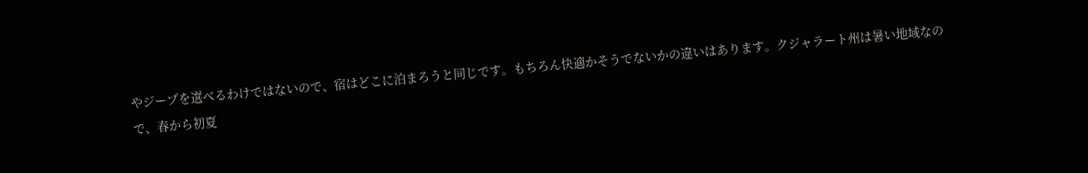やジープを選べるわけではないので、宿はどこに泊まろうと同じです。もちろん快適かそうでないかの違いはあります。クジャラート州は暑い地域なので、春から初夏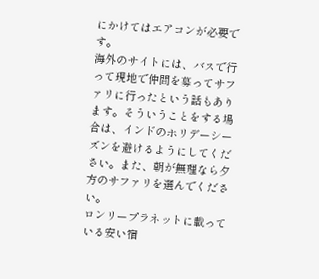にかけてはエアコンが必要です。
海外のサイトには、バスで行って現地で仲間を募ってサファリに行ったという話もあります。そういうことをする場合は、インドのホリデーシーズンを避けるようにしてください。また、朝が無理なら夕方のサファリを選んでください。
ロンリープラネットに載っている安い宿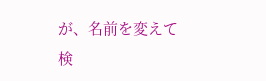が、名前を変えて検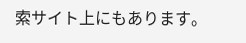索サイト上にもあります。